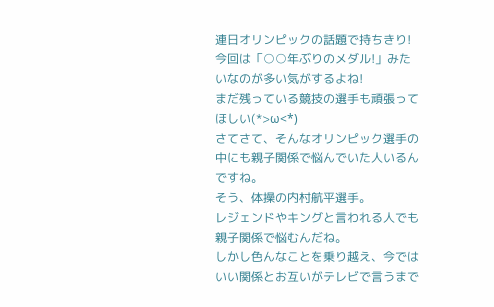連日オリンピックの話題で持ちきり!
今回は「○○年ぶりのメダル!」みたいなのが多い気がするよね!
まだ残っている競技の選手も頑張ってほしい(*>ω<*)
さてさて、そんなオリンピック選手の中にも親子関係で悩んでいた人いるんですね。
そう、体操の内村航平選手。
レジェンドやキングと言われる人でも親子関係で悩むんだね。
しかし色んなことを乗り越え、今ではいい関係とお互いがテレビで言うまで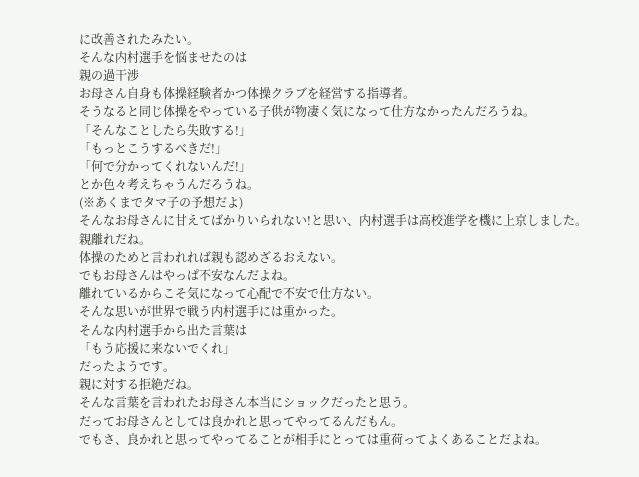に改善されたみたい。
そんな内村選手を悩ませたのは
親の過干渉
お母さん自身も体操経験者かつ体操クラブを経営する指導者。
そうなると同じ体操をやっている子供が物凄く気になって仕方なかったんだろうね。
「そんなことしたら失敗する!」
「もっとこうするべきだ!」
「何で分かってくれないんだ!」
とか色々考えちゃうんだろうね。
(※あくまでタマ子の予想だよ)
そんなお母さんに甘えてばかりいられない!と思い、内村選手は高校進学を機に上京しました。
親離れだね。
体操のためと言われれば親も認めざるおえない。
でもお母さんはやっぱ不安なんだよね。
離れているからこそ気になって心配で不安で仕方ない。
そんな思いが世界で戦う内村選手には重かった。
そんな内村選手から出た言葉は
「もう応援に来ないでくれ」
だったようです。
親に対する拒絶だね。
そんな言葉を言われたお母さん本当にショックだったと思う。
だってお母さんとしては良かれと思ってやってるんだもん。
でもさ、良かれと思ってやってることが相手にとっては重荷ってよくあることだよね。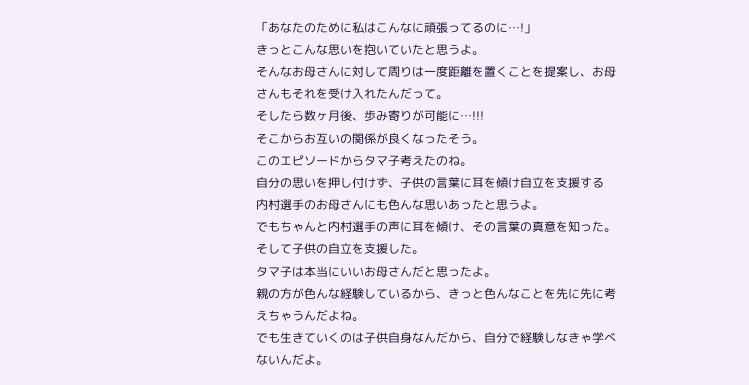「あなたのために私はこんなに頑張ってるのに…!」
きっとこんな思いを抱いていたと思うよ。
そんなお母さんに対して周りは一度距離を置くことを提案し、お母さんもそれを受け入れたんだって。
そしたら数ヶ月後、歩み寄りが可能に…!!!
そこからお互いの関係が良くなったそう。
このエピソードからタマ子考えたのね。
自分の思いを押し付けず、子供の言葉に耳を傾け自立を支援する
内村選手のお母さんにも色んな思いあったと思うよ。
でもちゃんと内村選手の声に耳を傾け、その言葉の真意を知った。
そして子供の自立を支援した。
タマ子は本当にいいお母さんだと思ったよ。
親の方が色んな経験しているから、きっと色んなことを先に先に考えちゃうんだよね。
でも生きていくのは子供自身なんだから、自分で経験しなきゃ学べないんだよ。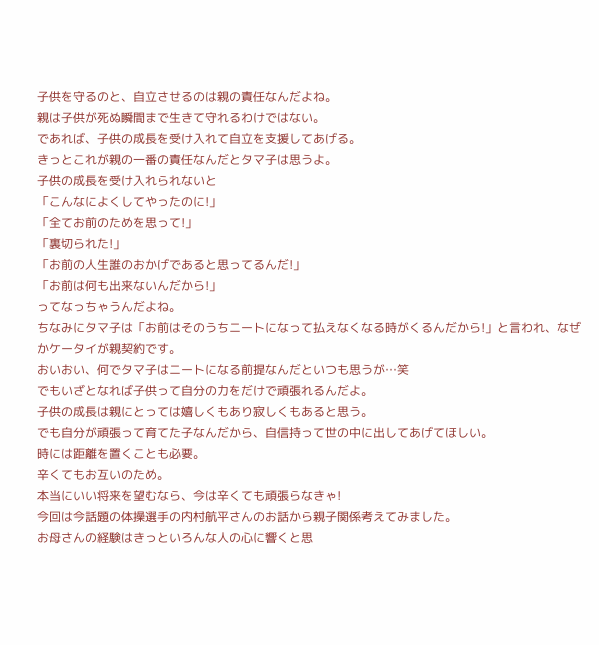子供を守るのと、自立させるのは親の責任なんだよね。
親は子供が死ぬ瞬間まで生きて守れるわけではない。
であれば、子供の成長を受け入れて自立を支援してあげる。
きっとこれが親の一番の責任なんだとタマ子は思うよ。
子供の成長を受け入れられないと
「こんなによくしてやったのに!」
「全てお前のためを思って!」
「裏切られた!」
「お前の人生誰のおかげであると思ってるんだ!」
「お前は何も出来ないんだから!」
ってなっちゃうんだよね。
ちなみにタマ子は「お前はそのうちニートになって払えなくなる時がくるんだから!」と言われ、なぜかケータイが親契約です。
おいおい、何でタマ子はニートになる前提なんだといつも思うが…笑
でもいざとなれば子供って自分の力をだけで頑張れるんだよ。
子供の成長は親にとっては嬉しくもあり寂しくもあると思う。
でも自分が頑張って育てた子なんだから、自信持って世の中に出してあげてほしい。
時には距離を置くことも必要。
辛くてもお互いのため。
本当にいい将来を望むなら、今は辛くても頑張らなきゃ!
今回は今話題の体操選手の内村航平さんのお話から親子関係考えてみました。
お母さんの経験はきっといろんな人の心に響くと思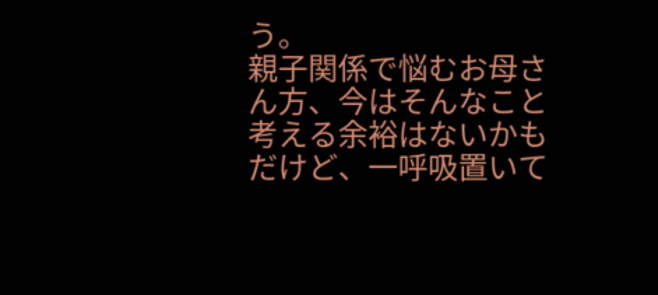う。
親子関係で悩むお母さん方、今はそんなこと考える余裕はないかもだけど、一呼吸置いて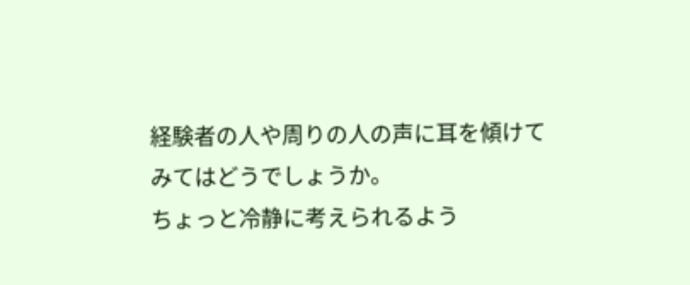経験者の人や周りの人の声に耳を傾けてみてはどうでしょうか。
ちょっと冷静に考えられるよう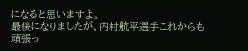になると思いますよ。
最後になりましたが、内村航平選手これからも頑張っ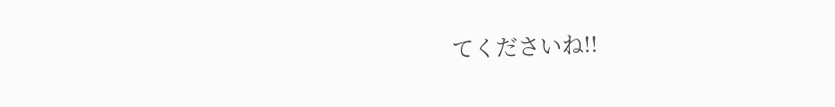てくださいね!!